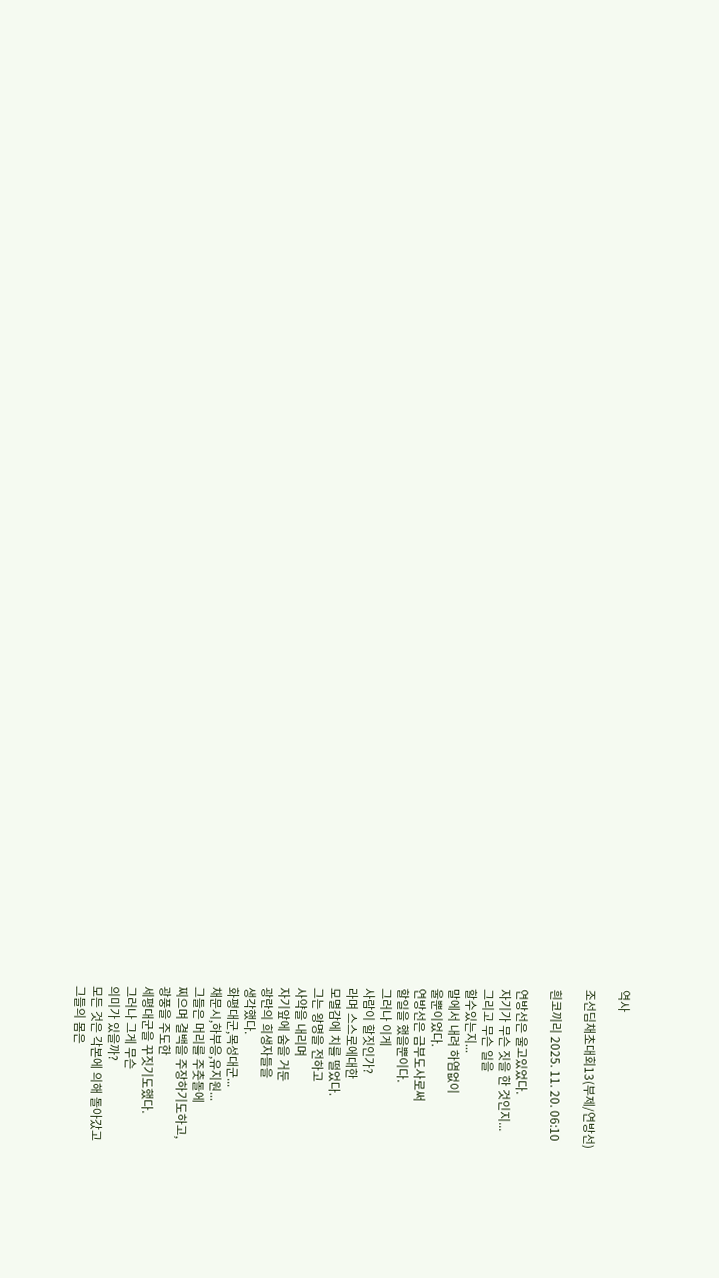역사

조선딤채초대회13(부제/연방선)

흰코끼리 2025. 11. 20. 06:10

연방선은 울고있었다.
자기가 무슨 짓을 한 것인지...
그리고 무슨 일을
할수있는지...
말에서 내려 하염없이
울뿐이었다.
연방선은 금부도사로써
할일을 했을뿐이다.
그러나 이게
사람이 할짓인가?
라며 스스로에대한
모멸감에 치를 떨었다.
그는 왕명을 전하고
사약을 내리며
자기앞에 숨을 거둔
광란의 희생자들을
생각했다.
화평대군,목성대군...
채문시,하부응,유지원...
그들은 머리를 주춧돌에
찌으며 결백을 주장하기도하고,
광풍을 주도한
세평대군을 꾸짓기도했다.
그러나 그게 무슨
의미가 있을까?
모든 것은 각본에 의해 돌아갔고
그들의 몸은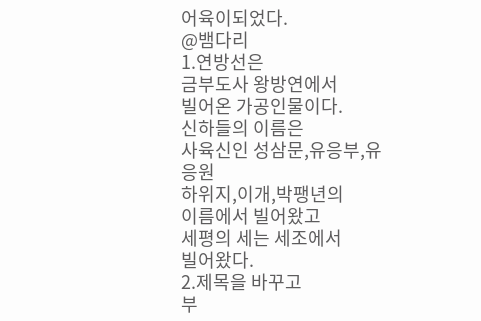어육이되었다.
@뱀다리
1.연방선은
금부도사 왕방연에서
빌어온 가공인물이다.
신하들의 이름은
사육신인 성삼문,유응부,유응원
하위지,이개,박팽년의
이름에서 빌어왔고
세평의 세는 세조에서
빌어왔다.
2.제목을 바꾸고
부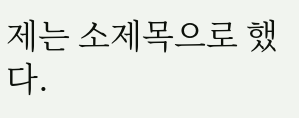제는 소제목으로 했다.